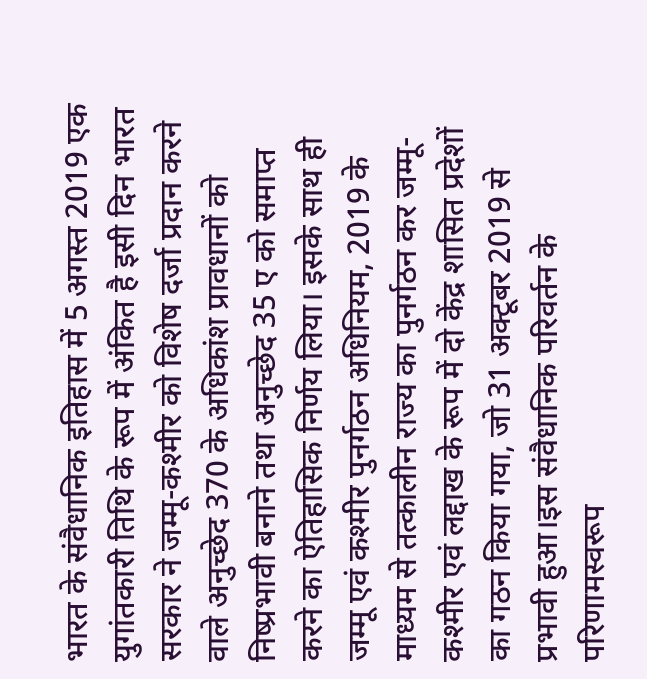भारत के संवैधानिक इतिहास में 5 अगस्त 2019 एक युगांतकारी तिथि के रूप में अंकित है इसी दिन भारत सरकार ने जम्मू-कश्मीर को विशेष दर्जा प्रदान करने वाले अनुच्छेद 370 के अधिकांश प्रावधानों को निष्प्रभावी बनाने तथा अनुच्छेद 35 ए को समाप्त करने का ऐतिहासिक निर्णय लिया। इसके साथ ही जम्मू एवं कश्मीर पुनर्गठन अधिनियम, 2019 के माध्यम से तत्कालीन राज्य का पुनर्गठन कर जम्मू-कश्मीर एवं लद्दाख के रूप में दो केंद्र शासित प्रदेशों का गठन किया गया, जो 31 अक्टूबर 2019 से प्रभावी हुआ।इस संवैधानिक परिवर्तन के परिणामस्वरूप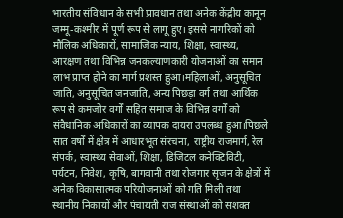भारतीय संविधान के सभी प्रावधान तथा अनेक केंद्रीय कानून जम्मू-कश्मीर में पूर्ण रूप से लागू हुए। इससे नागरिकों को मौलिक अधिकारों, सामाजिक न्याय, शिक्षा, स्वास्थ्य, आरक्षण तथा विभिन्न जनकल्याणकारी योजनाओं का समान लाभ प्राप्त होने का मार्ग प्रशस्त हुआ।महिलाओं, अनुसूचित जाति, अनुसूचित जनजाति, अन्य पिछड़ा वर्ग तथा आर्थिक रूप से कमजोर वर्गों सहित समाज के विभिन्न वर्गों को संवैधानिक अधिकारों का व्यापक दायरा उपलब्ध हुआ।पिछले सात वर्षों में क्षेत्र में आधारभूत संरचना, राष्ट्रीय राजमार्ग, रेल संपर्क, स्वास्थ्य सेवाओं, शिक्षा, डिजिटल कनेक्टिविटी, पर्यटन, निवेश, कृषि, बागवानी तथा रोजगार सृजन के क्षेत्रों में अनेक विकासात्मक परियोजनाओं को गति मिली तथा स्थानीय निकायों और पंचायती राज संस्थाओं को सशक्त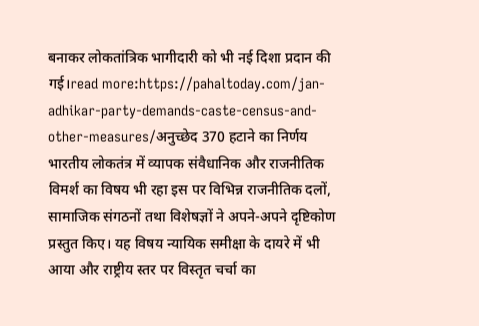बनाकर लोकतांत्रिक भागीदारी को भी नई दिशा प्रदान की गई।read more:https://pahaltoday.com/jan-adhikar-party-demands-caste-census-and-other-measures/अनुच्छेद 370 हटाने का निर्णय भारतीय लोकतंत्र में व्यापक संवैधानिक और राजनीतिक विमर्श का विषय भी रहा इस पर विभिन्न राजनीतिक दलों, सामाजिक संगठनों तथा विशेषज्ञों ने अपने-अपने दृष्टिकोण प्रस्तुत किए। यह विषय न्यायिक समीक्षा के दायरे में भी आया और राष्ट्रीय स्तर पर विस्तृत चर्चा का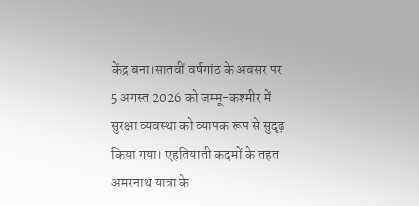केंद्र बना।सातवीं वर्षगांठ के अवसर पर 5 अगस्त 2026 को जम्मू-कश्मीर में सुरक्षा व्यवस्था को व्यापक रूप से सुदृढ़ किया गया। एहतियाती कदमों के तहत अमरनाथ यात्रा के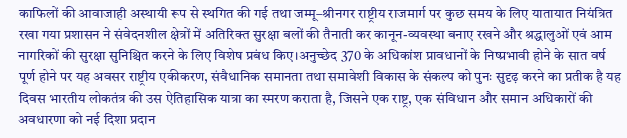काफिलों की आवाजाही अस्थायी रूप से स्थगित की गई तथा जम्मू–श्रीनगर राष्ट्रीय राजमार्ग पर कुछ समय के लिए यातायात नियंत्रित रखा गया प्रशासन ने संवेदनशील क्षेत्रों में अतिरिक्त सुरक्षा बलों की तैनाती कर कानून-व्यवस्था बनाए रखने और श्रद्धालुओं एवं आम नागरिकों की सुरक्षा सुनिश्चित करने के लिए विशेष प्रबंध किए।अनुच्छेद 370 के अधिकांश प्रावधानों के निष्प्रभावी होने के सात वर्ष पूर्ण होने पर यह अवसर राष्ट्रीय एकीकरण, संवैधानिक समानता तथा समावेशी विकास के संकल्प को पुनः सुदृढ़ करने का प्रतीक है यह दिवस भारतीय लोकतंत्र की उस ऐतिहासिक यात्रा का स्मरण कराता है, जिसने एक राष्ट्र, एक संविधान और समान अधिकारों की अवधारणा को नई दिशा प्रदान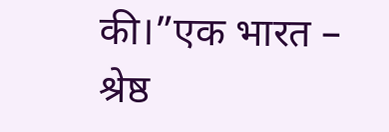की।”एक भारत – श्रेष्ठ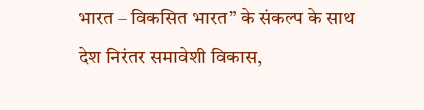भारत – विकसित भारत” के संकल्प के साथ देश निरंतर समावेशी विकास,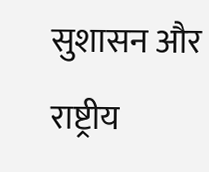सुशासन और राष्ट्रीय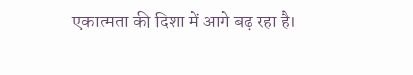एकात्मता की दिशा में आगे बढ़ रहा है।